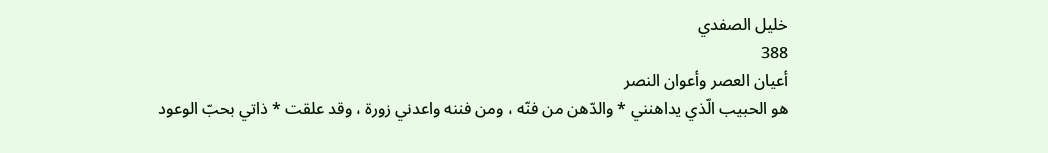خليل الصفدي
388
أعيان العصر وأعوان النصر
هو الحبيب الّذي يداهنني * والدّهن من فنّه ، ومن فننه واعدني زورة ، وقد علقت * ذاتي بحبّ الوعود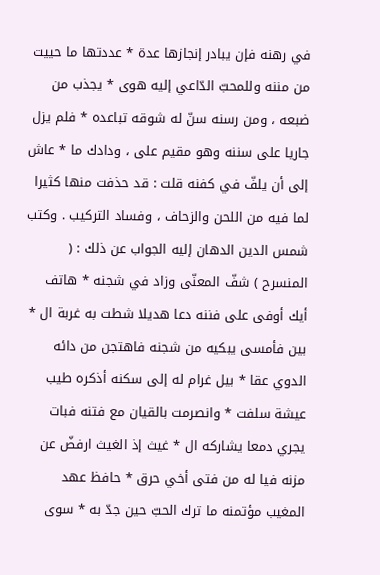في رهنه فإن يبادر إنجازها عدة * عددتها ما حييت من مننه وللمحبّ الدّاعي إليه هوى * يجذب من ضبعه ، ومن رسنه سنّ له شوقه تباعده * فلم يزل جاريا على سننه وهو مقيم على ، ودادك ما * عاش إلى أن يلفّ في كفنه قلت : قد حذفت منها كثيرا لما فيه من اللحن والزحاف ، وفساد التركيب . وكتب شمس الدين الدهان إليه الجواب عن ذلك : ( المنسرح ) شفّ المعنّى وزاد في شجنه * هاتف أيك أوفى على فننه دعا هديلا شطت به غربة ال * بين فأمسى يبكيه من شجنه فاهتجن من دائه الدوي عقا * بيل غرام له إلى سكنه أذكره طيب عيشة سلفت * وانصرمت بالقيان مع فتنه فبات يجري دمعا يشاركه ال * غيث إذ الغيث ارفضّ عن مزنه فيا له من فتى أخي حرق * حافظ عهد المغيب مؤتمنه ما ترك الحبّ حين جدّ به * سوى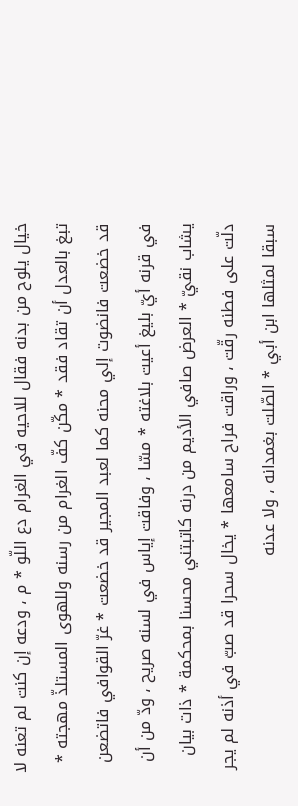خيال يلوح من بدنه فقال للاحيه في الغرام دع اللّو * م ، ودعه إن كنت لم تعنه لا تبغ بالعدل أن تقاد فقد * مكّن كفّ الغرام من رسنه وللهوى المستلذّ مهجته * قد خضعت فانضوت إلي محنه كما لعبد المجير قد خضعت * غرّ القوافي فاتضعن في قرنه أيّ بليغ أعيت بلاغته * مسّا ، وفاقت إياس في لسنه صريح ، ودّ من أن يشاب نقيّ * العرض صافي الأديم من درنه كاتبتني محسنا بمحكمة * ذات بيان دلّت على فطنه رقّت ، وراقت فراح سامعها * يخال سحرا قد صبّ في أذنه لم يجر سبقا لمثلها ابن أبي * الصّلت بغمدانه ، ولا عدنه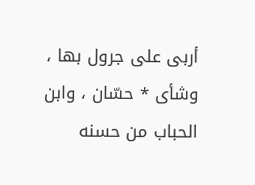أربى على جرول بها ، وشأى * حسّان ، وابن الحباب من حسنه